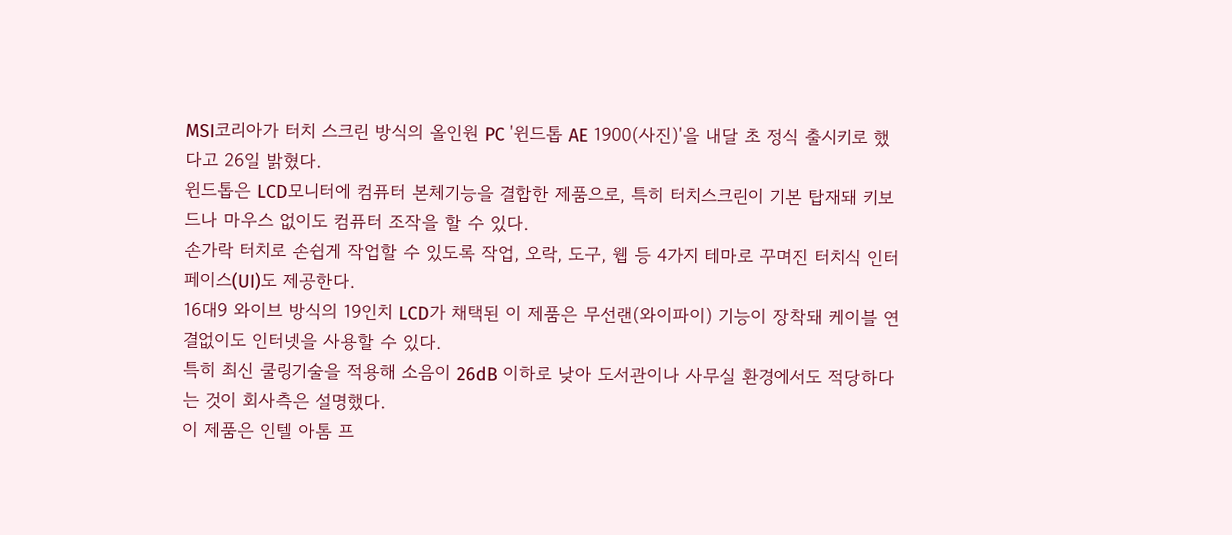MSI코리아가 터치 스크린 방식의 올인원 PC '윈드톱 AE 1900(사진)'을 내달 초 정식 출시키로 했다고 26일 밝혔다.
윈드톱은 LCD모니터에 컴퓨터 본체기능을 결합한 제품으로, 특히 터치스크린이 기본 탑재돼 키보드나 마우스 없이도 컴퓨터 조작을 할 수 있다.
손가락 터치로 손쉽게 작업할 수 있도록 작업, 오락, 도구, 웹 등 4가지 테마로 꾸며진 터치식 인터페이스(UI)도 제공한다.
16대9 와이브 방식의 19인치 LCD가 채택된 이 제품은 무선랜(와이파이) 기능이 장착돼 케이블 연결없이도 인터넷을 사용할 수 있다.
특히 최신 쿨링기술을 적용해 소음이 26dB 이하로 낮아 도서관이나 사무실 환경에서도 적당하다는 것이 회사측은 설명했다.
이 제품은 인텔 아톰 프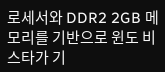로세서와 DDR2 2GB 메모리를 기반으로 윈도 비스타가 기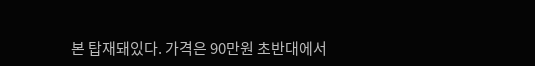본 탑재돼있다. 가격은 90만원 초반대에서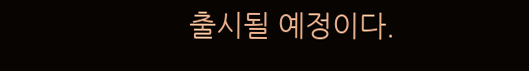출시될 예정이다.